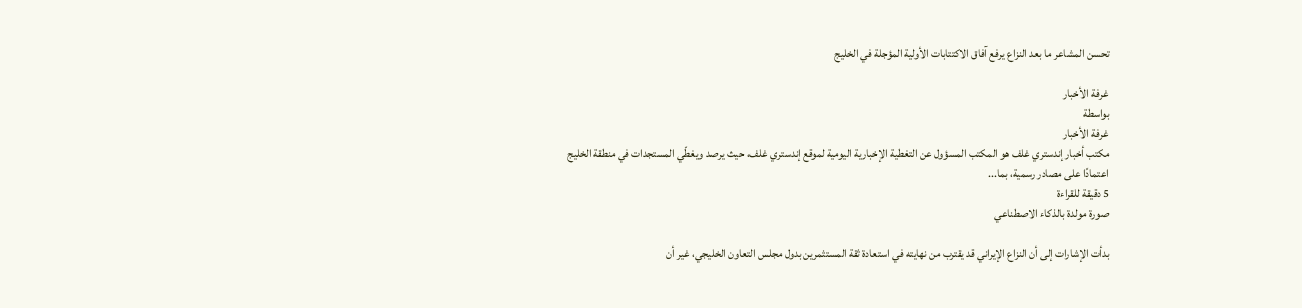تحسن المشاعر ما بعد النزاع يرفع آفاق الاكتتابات الأولية المؤجلة في الخليج

غرفة الأخبار
بواسطة
غرفة الأخبار
مكتب أخبار إندستري غلف هو المكتب المسؤول عن التغطية الإخبارية اليومية لموقع إندستري غلف، حيث يرصد ويغطّي المستجدات في منطقة الخليج اعتمادًا على مصادر رسمية، بما...
5 دقيقة للقراءة
صورة مولدة بالذكاء الاصطناعي

بدأت الإشارات إلى أن النزاع الإيراني قد يقترب من نهايته في استعادة ثقة المستثمرين بدول مجلس التعاون الخليجي، غير أن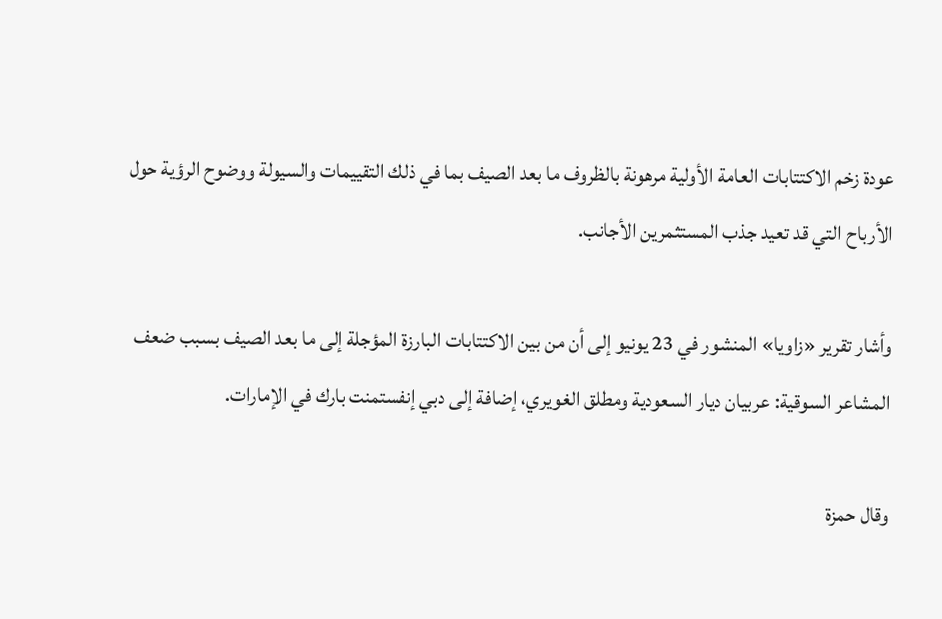عودة زخم الاكتتابات العامة الأولية مرهونة بالظروف ما بعد الصيف بما في ذلك التقييمات والسيولة ووضوح الرؤية حول الأرباح التي قد تعيد جذب المستثمرين الأجانب.

وأشار تقرير «زاويا» المنشور في 23 يونيو إلى أن من بين الاكتتابات البارزة المؤجلة إلى ما بعد الصيف بسبب ضعف المشاعر السوقية: عربيان ديار السعودية ومطلق الغويري، إضافة إلى دبي إنفستمنت بارك في الإمارات.

وقال حمزة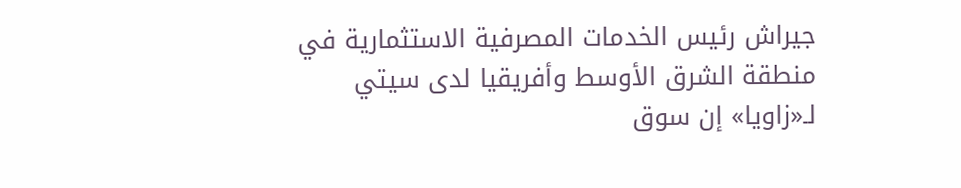جيراش رئيس الخدمات المصرفية الاستثمارية في منطقة الشرق الأوسط وأفريقيا لدى سيتي لـ«زاويا» إن سوق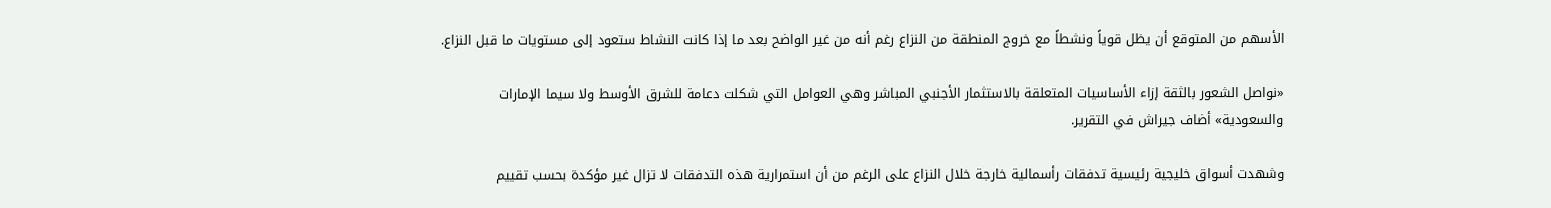الأسهم من المتوقع أن يظل قوياً ونشطاً مع خروج المنطقة من النزاع رغم أنه من غير الواضح بعد ما إذا كانت النشاط ستعود إلى مستويات ما قبل النزاع.

«نواصل الشعور بالثقة إزاء الأساسيات المتعلقة بالاستثمار الأجنبي المباشر وهي العوامل التي شكلت دعامة للشرق الأوسط ولا سيما الإمارات والسعودية» أضاف جيراش في التقرير.

وشهدت أسواق خليجية رئيسية تدفقات رأسمالية خارجة خلال النزاع على الرغم من أن استمرارية هذه التدفقات لا تزال غير مؤكدة بحسب تقييم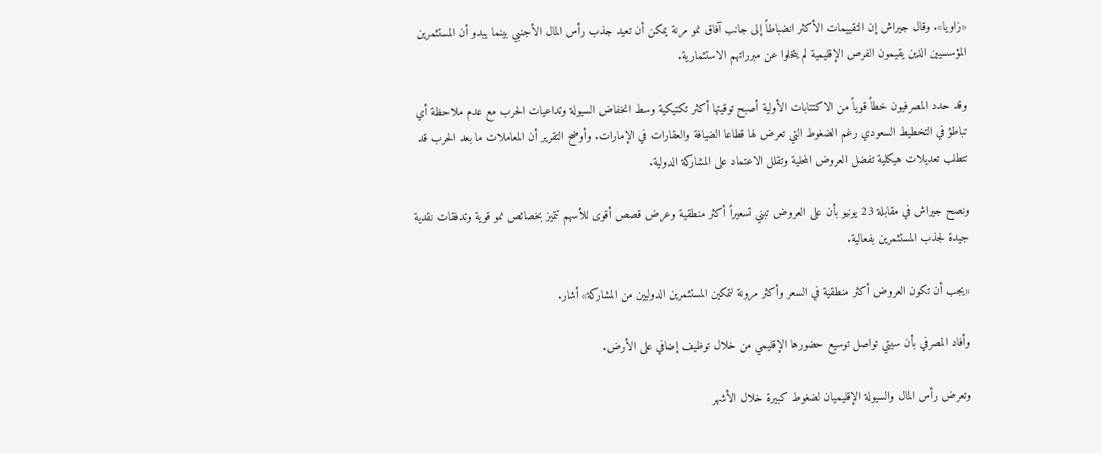«زاويا». وقال جيراش إن التقييمات الأكثر انضباطاً إلى جانب آفاق نمو مرنة يمكن أن تعيد جذب رأس المال الأجنبي بينما يبدو أن المستثمرين المؤسسيين الذين يقيمون الفرص الإقليمية لم يتخلوا عن مبرراتهم الاستثمارية.

وقد حدد المصرفيون خطاً قوياً من الاكتتابات الأولية أصبح توقيتها أكثر تكتيكية وسط انخفاض السيولة وتداعيات الحرب مع عدم ملاحظة أي تباطؤ في التخطيط السعودي رغم الضغوط التي تعرض لها قطاعا الضيافة والعقارات في الإمارات. وأوضح التقرير أن المعاملات ما بعد الحرب قد تتطلب تعديلات هيكلية تفضل العروض المحلية وتقلل الاعتماد على المشاركة الدولية.

ونصح جيراش في مقابلة 23 يونيو بأن على العروض تبني تسعيراً أكثر منطقية وعرض قصص أقوى للأسهم تتميز بخصائص نمو قوية وتدفقات نقدية جيدة لجذب المستثمرين بفعالية.

«يجب أن تكون العروض أكثر منطقية في السعر وأكثر مرونة لتمكين المستثمرين الدوليين من المشاركة» أشار.

وأفاد المصرفي بأن سيتي تواصل توسيع حضورها الإقليمي من خلال توظيف إضافي على الأرض.

وتعرض رأس المال والسيولة الإقليميان لضغوط كبيرة خلال الأشهر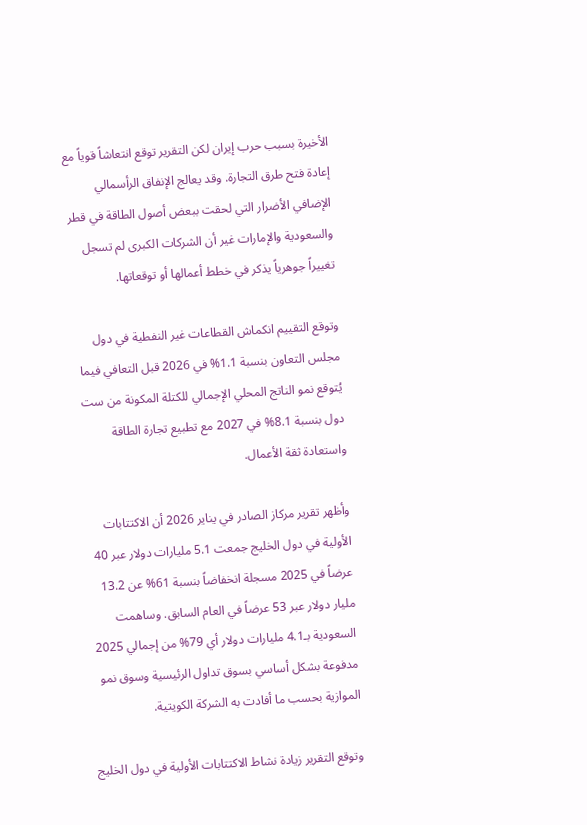الأخيرة بسبب حرب إيران لكن التقرير توقع انتعاشاً قوياً مع إعادة فتح طرق التجارة. وقد يعالج الإنفاق الرأسمالي الإضافي الأضرار التي لحقت ببعض أصول الطاقة في قطر والسعودية والإمارات غير أن الشركات الكبرى لم تسجل تغييراً جوهرياً يذكر في خطط أعمالها أو توقعاتها.

وتوقع التقييم انكماش القطاعات غير النفطية في دول مجلس التعاون بنسبة 1.1% في 2026 قبل التعافي فيما يُتوقع نمو الناتج المحلي الإجمالي للكتلة المكونة من ست دول بنسبة 8.1% في 2027 مع تطبيع تجارة الطاقة واستعادة ثقة الأعمال.

وأظهر تقرير مركاز الصادر في يناير 2026 أن الاكتتابات الأولية في دول الخليج جمعت 5.1 مليارات دولار عبر 40 عرضاً في 2025 مسجلة انخفاضاً بنسبة 61% عن 13.2 مليار دولار عبر 53 عرضاً في العام السابق. وساهمت السعودية بـ4.1 مليارات دولار أي 79% من إجمالي 2025 مدفوعة بشكل أساسي بسوق تداول الرئيسية وسوق نمو الموازية بحسب ما أفادت به الشركة الكويتية.

وتوقع التقرير زيادة نشاط الاكتتابات الأولية في دول الخليج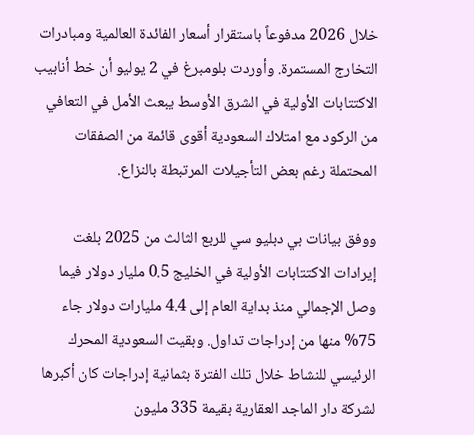خلال 2026 مدفوعاً باستقرار أسعار الفائدة العالمية ومبادرات التخارج المستمرة. وأوردت بلومبرغ في 2 يوليو أن خط أنابيب الاكتتابات الأولية في الشرق الأوسط يبعث الأمل في التعافي من الركود مع امتلاك السعودية أقوى قائمة من الصفقات المحتملة رغم بعض التأجيلات المرتبطة بالنزاع.

ووفق بيانات بي دبليو سي للربع الثالث من 2025 بلغت إيرادات الاكتتابات الأولية في الخليج 0.5 مليار دولار فيما وصل الإجمالي منذ بداية العام إلى 4.4 مليارات دولار جاء 75% منها من إدراجات تداول. وبقيت السعودية المحرك الرئيسي للنشاط خلال تلك الفترة بثمانية إدراجات كان أكبرها لشركة دار الماجد العقارية بقيمة 335 مليون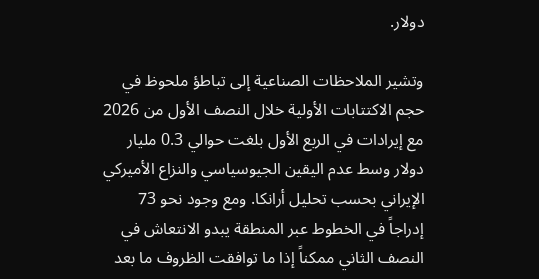دولار.

وتشير الملاحظات الصناعية إلى تباطؤ ملحوظ في حجم الاكتتابات الأولية خلال النصف الأول من 2026 مع إيرادات في الربع الأول بلغت حوالي 0.3 مليار دولار وسط عدم اليقين الجيوسياسي والنزاع الأميركي الإيراني بحسب تحليل أرانكا. ومع وجود نحو 73 إدراجاً في الخطوط عبر المنطقة يبدو الانتعاش في النصف الثاني ممكناً إذا ما توافقت الظروف ما بعد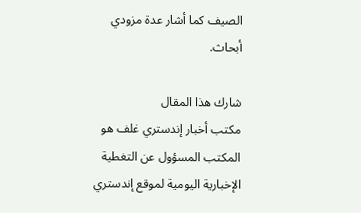الصيف كما أشار عدة مزودي أبحاث.

شارك هذا المقال
مكتب أخبار إندستري غلف هو المكتب المسؤول عن التغطية الإخبارية اليومية لموقع إندستري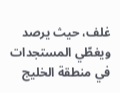غلف، حيث يرصد ويغطّي المستجدات في منطقة الخليج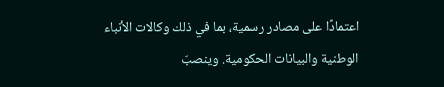اعتمادًا على مصادر رسمية، بما في ذلك وكالات الأنباء الوطنية والبيانات الحكومية. وينصبّ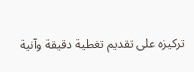تركيزه على تقديم تغطية دقيقة وآنية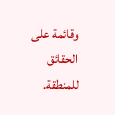وقائمة على الحقائق للمنطقة.